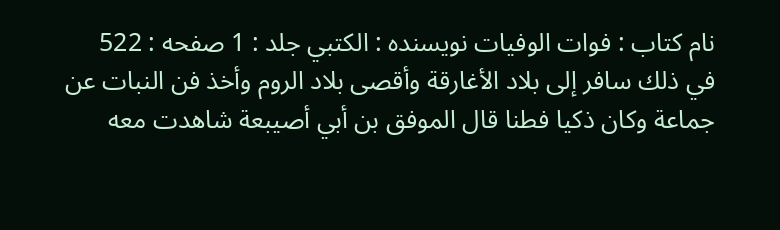نام کتاب : فوات الوفيات نویسنده : الكتبي جلد : 1 صفحه : 522
في ذلك سافر إلى بلاد الأغارقة وأقصى بلاد الروم وأخذ فن النبات عن جماعة وكان ذكيا فطنا قال الموفق بن أبي أصيبعة شاهدت معه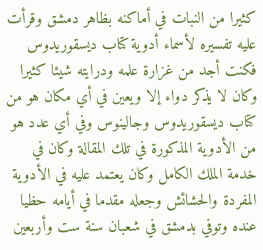كثيرا من النبات في أماكنه بظاهر دمشق وقرأت عليه تفسيره لأسماء أدوية كتاب ديسقوريدوس فكنت أجد من غزارة علمه ودرايته شيئا كثيرا وكان لا يذكر دواء إلا ويعين في أي مكان هو من كتاب ديسقوريدوس وجالينوس وفي أي عدد هو من الأدوية المذكورة في تلك المقالة وكان في خدمة الملك الكامل وكان يعتمد عليه في الأدوية المفردة والحشائش وجعله مقدما في أيامه حظيا عنده وتوفي بدمشق في شعبان سنة ست وأربعين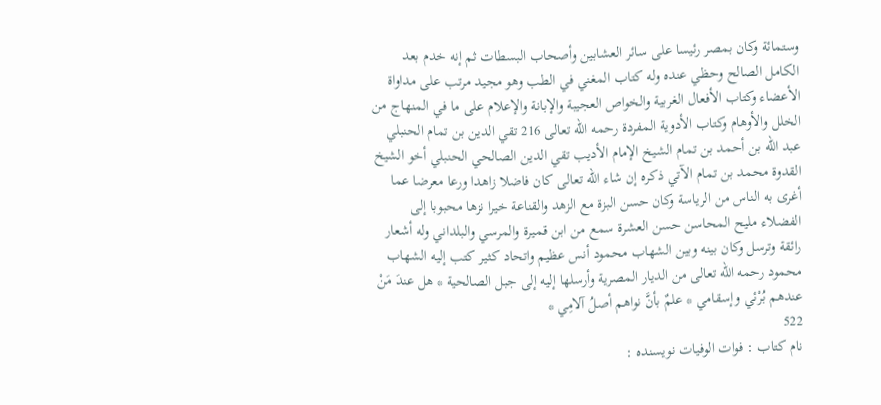وستمائة وكان بمصر رئيسا على سائر العشابين وأصحاب البسطات ثم إنه خدم بعد الكامل الصالح وحظي عنده وله كتاب المغني في الطب وهو مجيد مرتب على مداواة الأعضاء وكتاب الأفعال الغربية والخواص العجيبة والإبانة والإعلام على ما في المنهاج من الخلل والأوهام وكتاب الأدوية المفردة رحمه الله تعالى 216 تقي الدين بن تمام الحنبلي عبد الله بن أحمد بن تمام الشيخ الإمام الأديب تقي الدين الصالحي الحنبلي أخو الشيخ القدوة محمد بن تمام الآتي ذكره إن شاء الله تعالى كان فاضلا زاهدا ورعا معرضا عما أغرى به الناس من الرياسة وكان حسن البزة مع الزهد والقناعة خيرا نزها محبوبا إلى الفضلاء مليح المحاسن حسن العشرة سمع من ابن قميرة والمرسي والبلداني وله أشعار رائقة وترسل وكان بينه وبين الشهاب محمود أنس عظيم واتحاد كثير كتب إليه الشهاب محمود رحمه الله تعالى من الديار المصرية وأرسلها إليه إلى جبل الصالحية * هل عندَ مَنْ عندهم بُرْئي وإسقامي * علمٌ بأنَّ نواهم أصلُ آلامِي *
522
نام کتاب : فوات الوفيات نویسنده :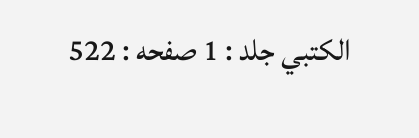الكتبي جلد : 1 صفحه : 522